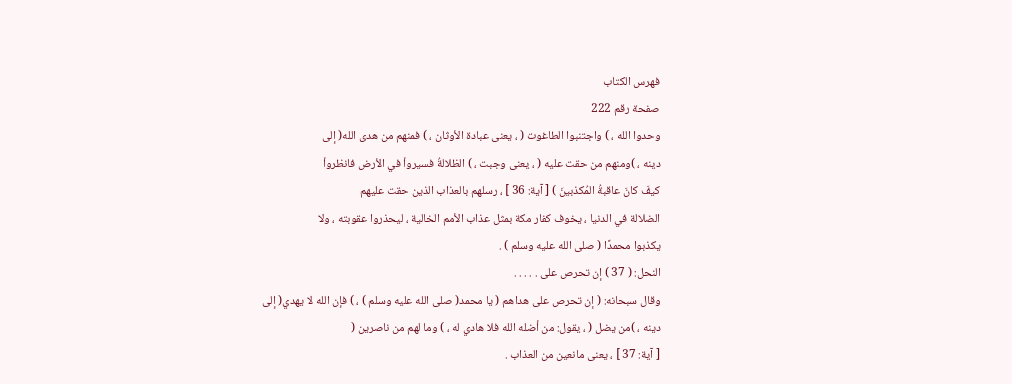فهرس الكتاب
صفحة رقم 222
وحدوا الله ، ) واجتنبوا الطاغوت ( ، يعنى عبادة الأوثان ، ) فمنهم من هدى الله( إلى
دينه ، )ومنهم من حقت عليه ( ، يعنى وجبت ، ) الظلالةُ فسيرواْ في الأرض فانظرواْ
كيفَ كانَ عاقبةُ المُكذبينَ ) [ آية: 36 ] ، رسلهم بالعذاب الذين حقت عليهم
الضلالة في الدنيا ، يخوف كفار مكة بمثل عذاب الأمم الخالية ، ليحذروا عقوبته ، ولا
يكذبوا محمدًا ( صلى الله عليه وسلم ) .
النحل: ( 37 ) إن تحرص على . . . . .
وقال سبحانه: ( إن تحرص على هداهم ( يا محمد( صلى الله عليه وسلم ) ، ) فإن الله لا يهدي( إلى
دينه ، )من يضل ( ، يقول: من أضله الله فلا هادي له ، ) وما لهم من ناصرين (
[ آية: 37 ] ، يعنى مانعين من العذاب .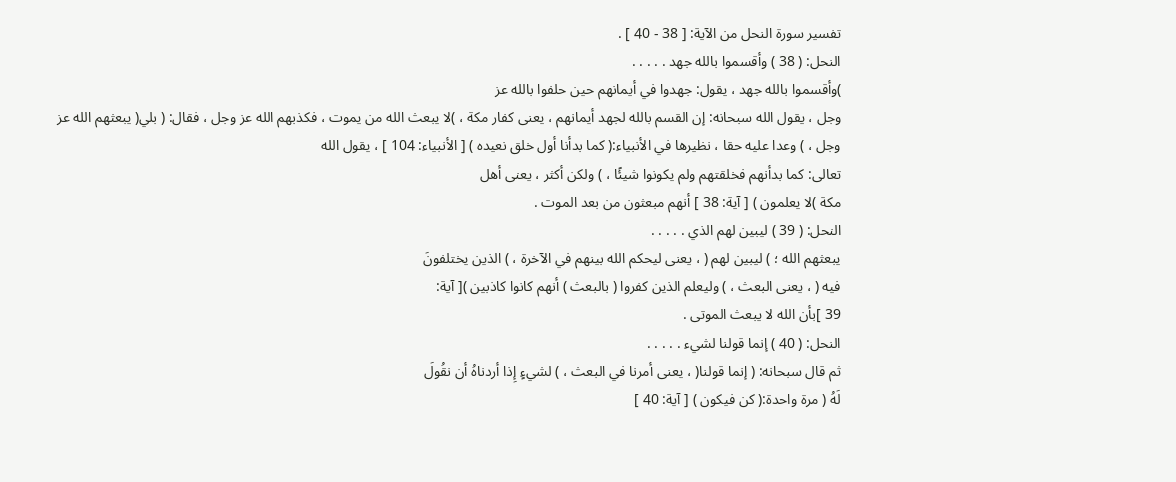تفسير سورة النحل من الآية: [ 38 - 40 ] .
النحل: ( 38 ) وأقسموا بالله جهد . . . . .
)وأقسموا بالله جهد ، يقول: جهدوا في أيمانهم حين حلفوا بالله عز
وجل ، يقول الله سبحانه: إن القسم بالله لجهد أيمانهم ، يعنى كفار مكة ، )لا يبعث الله من يموت ، فكذبهم الله عز وجل ، فقال: ( بلي( يبعثهم الله عز وجل ، ) وعدا عليه حقا ، نظيرها في الأنبياء:( كما بدأنا أول خلق نعيده ) [ الأنبياء: 104 ] ، يقول الله
تعالى: كما بدأنهم فخلقتهم ولم يكونوا شيئًا ، ) ولكن أكثر ، يعنى أهل
مكة )لا يعلمون ) [ آية: 38 ] أنهم مبعثون من بعد الموت .
النحل: ( 39 ) ليبين لهم الذي . . . . .
يبعثهم الله ؛ ) ليبين لهم ( ، يعنى ليحكم الله بينهم في الآخرة ، ) الذين يختلفونَ
فيه ( ، يعنى البعث ، ) وليعلم الذين كفروا ( بالبعث ) أنهم كانوا كاذبين )[ آية:
39 ]بأن الله لا يبعث الموتى .
النحل: ( 40 ) إنما قولنا لشيء . . . . .
ثم قال سبحانه: ( إنما قولنا( ، يعنى أمرنا في البعث ، ) لشيءٍ إِذا أردناهُ أن نقُولَ
لَهُ ( مرة واحدة:( كن فيكون ) [ آية: 40 ]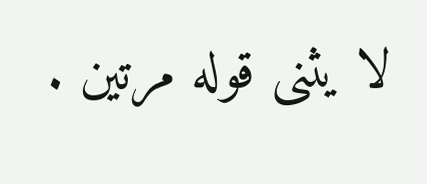لا يثنى قوله مرتين .